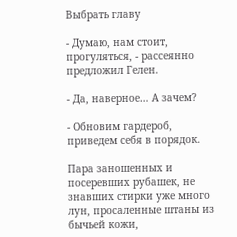Выбрать главу

- Думаю, нам стоит, прогуляться, - рассеянно предложил Гелен.

- Да, наверное… А зачем?

- Обновим гардероб, приведем себя в порядок.

Пара заношенных и посеревших рубашек, не знавших стирки уже много лун, просаленные штаны из бычьей кожи,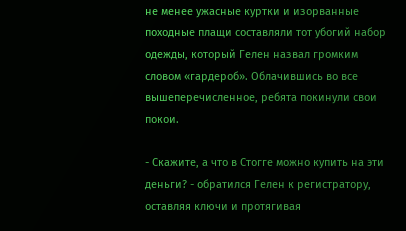не менее ужасные куртки и изорванные походные плащи составляли тот убогий набор одежды, который Гелен назвал громким словом «гардероб». Облачившись во все вышеперечисленное, ребята покинули свои покои.

- Скажите, а что в Стогге можно купить на эти деньги? - обратился Гелен к регистратору, оставляя ключи и протягивая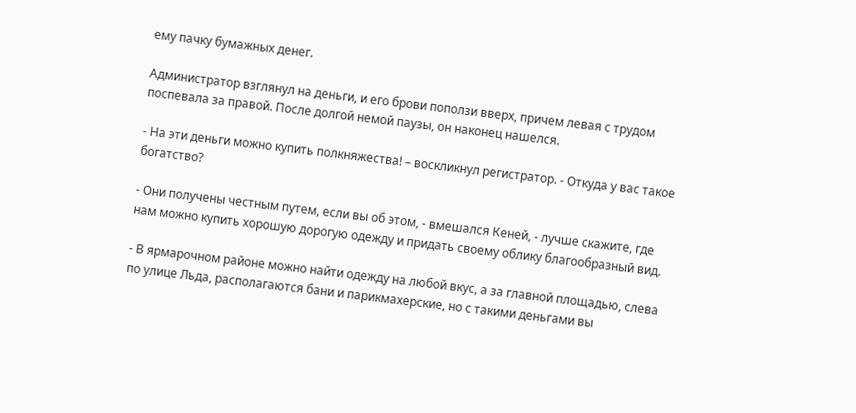ему пачку бумажных денег.

Администратор взглянул на деньги, и его брови поползи вверх, причем левая с трудом поспевала за правой. После долгой немой паузы, он наконец нашелся.

- На эти деньги можно купить полкняжества! – воскликнул регистратор. - Откуда у вас такое богатство?

- Они получены честным путем, если вы об этом, - вмешался Кеней, - лучше скажите, где нам можно купить хорошую дорогую одежду и придать своему облику благообразный вид.

- В ярмарочном районе можно найти одежду на любой вкус, а за главной площадью, слева по улице Льда, располагаются бани и парикмахерские, но с такими деньгами вы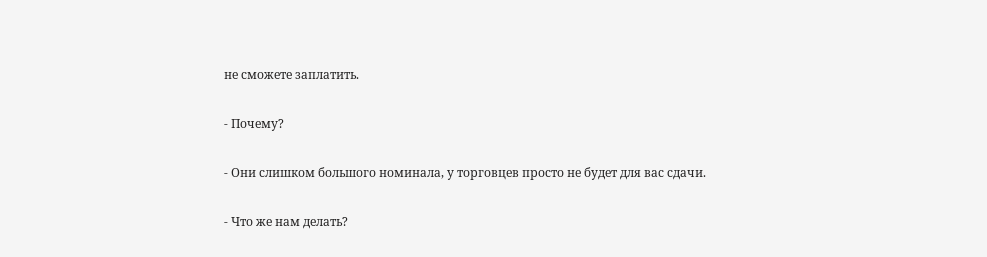не сможете заплатить.

- Почему?

- Они слишком большого номинала, у торговцев просто не будет для вас сдачи.

- Что же нам делать?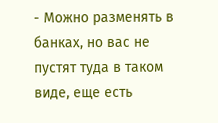- Можно разменять в банках, но вас не пустят туда в таком виде, еще есть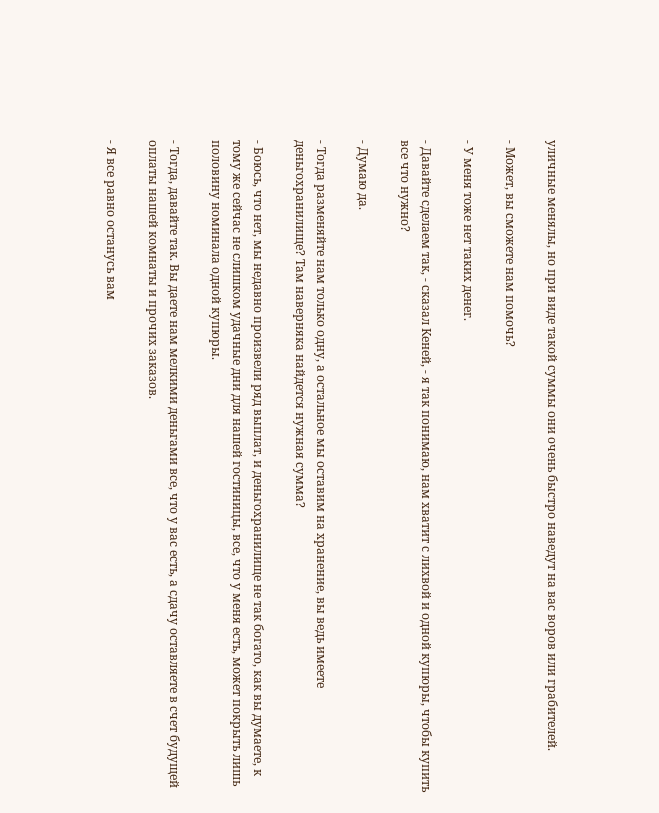уличные менялы, но при виде такой суммы они очень быстро наведут на вас воров или грабителей.

- Может, вы сможете нам помочь?

- У меня тоже нет таких денег.

- Давайте сделаем так, - сказал Кеней, - я так понимаю, нам хватит с лихвой и одной купюры, чтобы купить все что нужно?

- Думаю да.

- Тогда разменяйте нам только одну, а остальное мы оставим на хранение, вы ведь имеете деньгохранилище? Там наверняка найдется нужная сумма?

- Боюсь, что нет, мы недавно произвели ряд выплат, и деньгохранилище не так богато, как вы думаете, к тому же сейчас не слишком удачные дни для нашей гостиницы, все, что у меня есть, может покрыть лишь половину номинала одной купюры.

- Тогда, давайте так. Вы даете нам мелкими деньгами все, что у вас есть, а сдачу оставляете в счет будущей оплаты нашей комнаты и прочих заказов.

- Я все равно останусь вам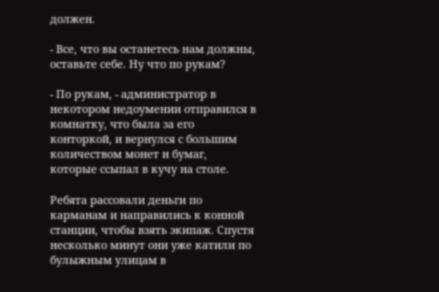должен.

- Все, что вы останетесь нам должны, оставьте себе. Ну что по рукам?

- По рукам, - администратор в некотором недоумении отправился в комнатку, что была за его конторкой, и вернулся с большим количеством монет и бумаг, которые ссыпал в кучу на столе.

Ребята рассовали деньги по карманам и направились к конной станции, чтобы взять экипаж. Спустя несколько минут они уже катили по булыжным улицам в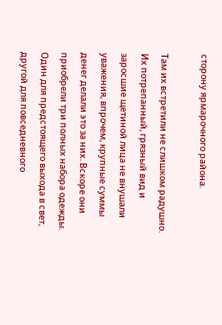сторону ярмарочного района.

Там их встретили не слишком радушно. Их потрепанный, грязный вид и заросшие щетиной лица не внушали уважения, впрочем, крупные суммы денег делали это за них. Вскоре они приобрели три полных набора одежды. Один для предстоящего выхода в свет, другой для повседневного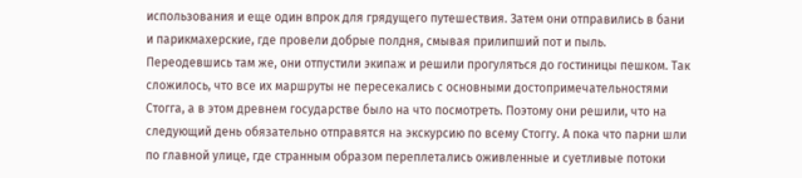использования и еще один впрок для грядущего путешествия. Затем они отправились в бани и парикмахерские, где провели добрые полдня, смывая прилипший пот и пыль. Переодевшись там же, они отпустили экипаж и решили прогуляться до гостиницы пешком. Так сложилось, что все их маршруты не пересекались с основными достопримечательностями Стогга, а в этом древнем государстве было на что посмотреть. Поэтому они решили, что на следующий день обязательно отправятся на экскурсию по всему Стоггу. А пока что парни шли по главной улице, где странным образом переплетались оживленные и суетливые потоки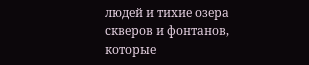людей и тихие озера скверов и фонтанов, которые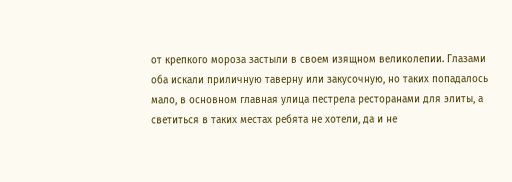от крепкого мороза застыли в своем изящном великолепии. Глазами оба искали приличную таверну или закусочную, но таких попадалось мало, в основном главная улица пестрела ресторанами для элиты, а светиться в таких местах ребята не хотели, да и не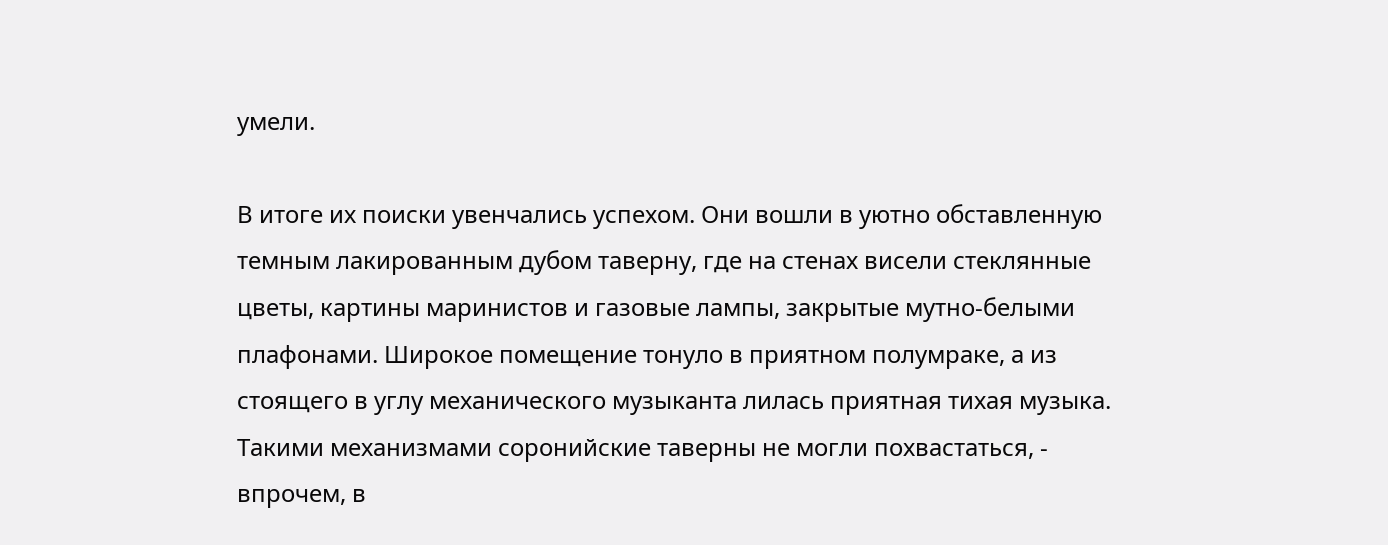умели.

В итоге их поиски увенчались успехом. Они вошли в уютно обставленную темным лакированным дубом таверну, где на стенах висели стеклянные цветы, картины маринистов и газовые лампы, закрытые мутно-белыми плафонами. Широкое помещение тонуло в приятном полумраке, а из стоящего в углу механического музыканта лилась приятная тихая музыка. Такими механизмами соронийские таверны не могли похвастаться, - впрочем, в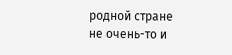родной стране не очень-то и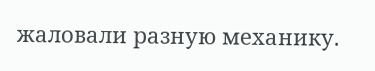жаловали разную механику.